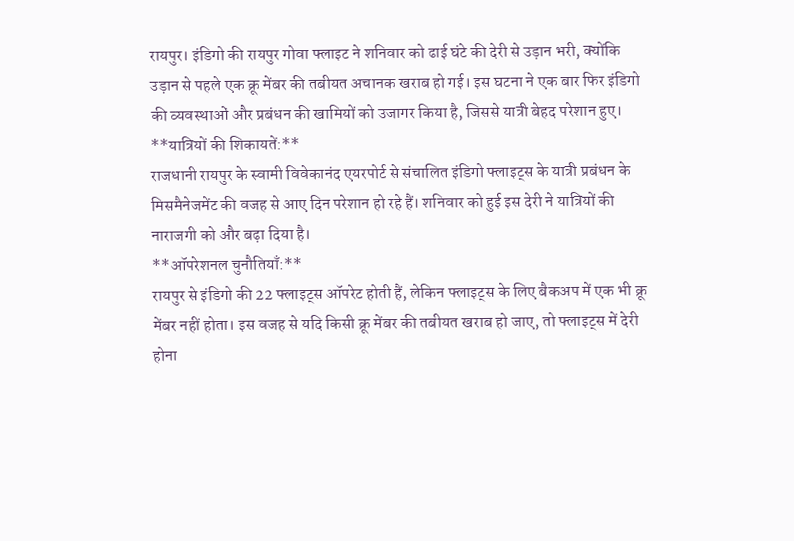रायपुर। इंडिगो की रायपुर गोवा फ्लाइट ने शनिवार को ढाई घंटे की देरी से उड़ान भरी, क्योंकि उड़ान से पहले एक क्रू मेंबर की तबीयत अचानक खराब हो गई। इस घटना ने एक बार फिर इंडिगो की व्यवस्थाओं और प्रबंधन की खामियों को उजागर किया है, जिससे यात्री बेहद परेशान हुए।
**यात्रियों की शिकायतें:**
राजधानी रायपुर के स्वामी विवेकानंद एयरपोर्ट से संचालित इंडिगो फ्लाइट्स के यात्री प्रबंधन के मिसमैनेजमेंट की वजह से आए दिन परेशान हो रहे हैं। शनिवार को हुई इस देरी ने यात्रियों की नाराजगी को और बढ़ा दिया है।
**ऑपरेशनल चुनौतियाँ:**
रायपुर से इंडिगो की 22 फ्लाइट्स ऑपरेट होती हैं, लेकिन फ्लाइट्स के लिए बैकअप में एक भी क्रू मेंबर नहीं होता। इस वजह से यदि किसी क्रू मेंबर की तबीयत खराब हो जाए, तो फ्लाइट्स में देरी होना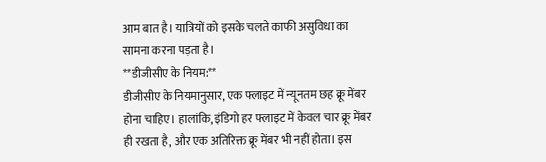आम बात है। यात्रियों को इसके चलते काफी असुविधा का सामना करना पड़ता है।
**डीजीसीए के नियम:**
डीजीसीए के नियमानुसार, एक फ्लाइट में न्यूनतम छह क्रू मेंबर होना चाहिए। हालांकि, इंडिगो हर फ्लाइट में केवल चार क्रू मेंबर ही रखता है, और एक अतिरिक्त क्रू मेंबर भी नहीं होता। इस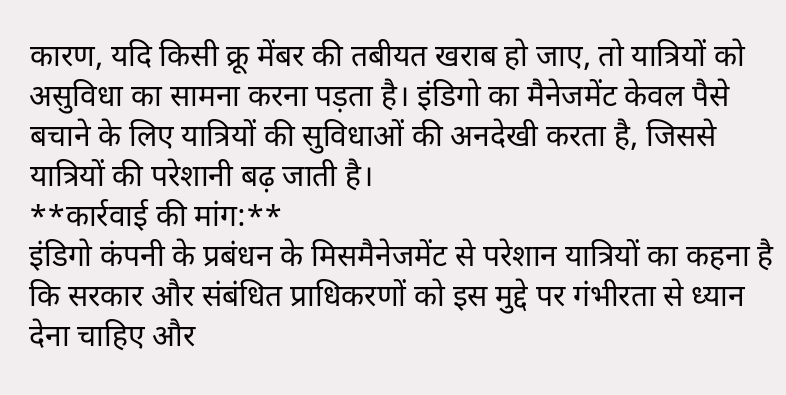कारण, यदि किसी क्रू मेंबर की तबीयत खराब हो जाए, तो यात्रियों को असुविधा का सामना करना पड़ता है। इंडिगो का मैनेजमेंट केवल पैसे बचाने के लिए यात्रियों की सुविधाओं की अनदेखी करता है, जिससे यात्रियों की परेशानी बढ़ जाती है।
**कार्रवाई की मांग:**
इंडिगो कंपनी के प्रबंधन के मिसमैनेजमेंट से परेशान यात्रियों का कहना है कि सरकार और संबंधित प्राधिकरणों को इस मुद्दे पर गंभीरता से ध्यान देना चाहिए और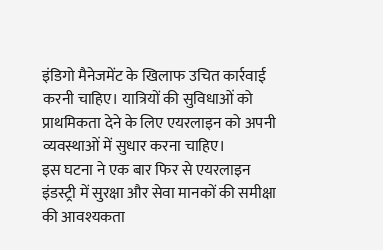इंडिगो मैनेजमेंट के खिलाफ उचित कार्रवाई करनी चाहिए। यात्रियों की सुविधाओं को प्राथमिकता देने के लिए एयरलाइन को अपनी व्यवस्थाओं में सुधार करना चाहिए।
इस घटना ने एक बार फिर से एयरलाइन इंडस्ट्री में सुरक्षा और सेवा मानकों की समीक्षा की आवश्यकता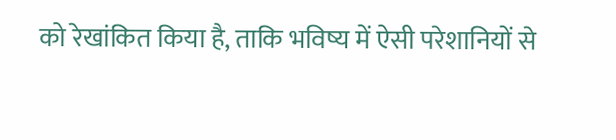को रेखांकित किया है, ताकि भविष्य में ऐसी परेशानियों से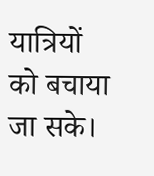यात्रियों को बचाया जा सके।